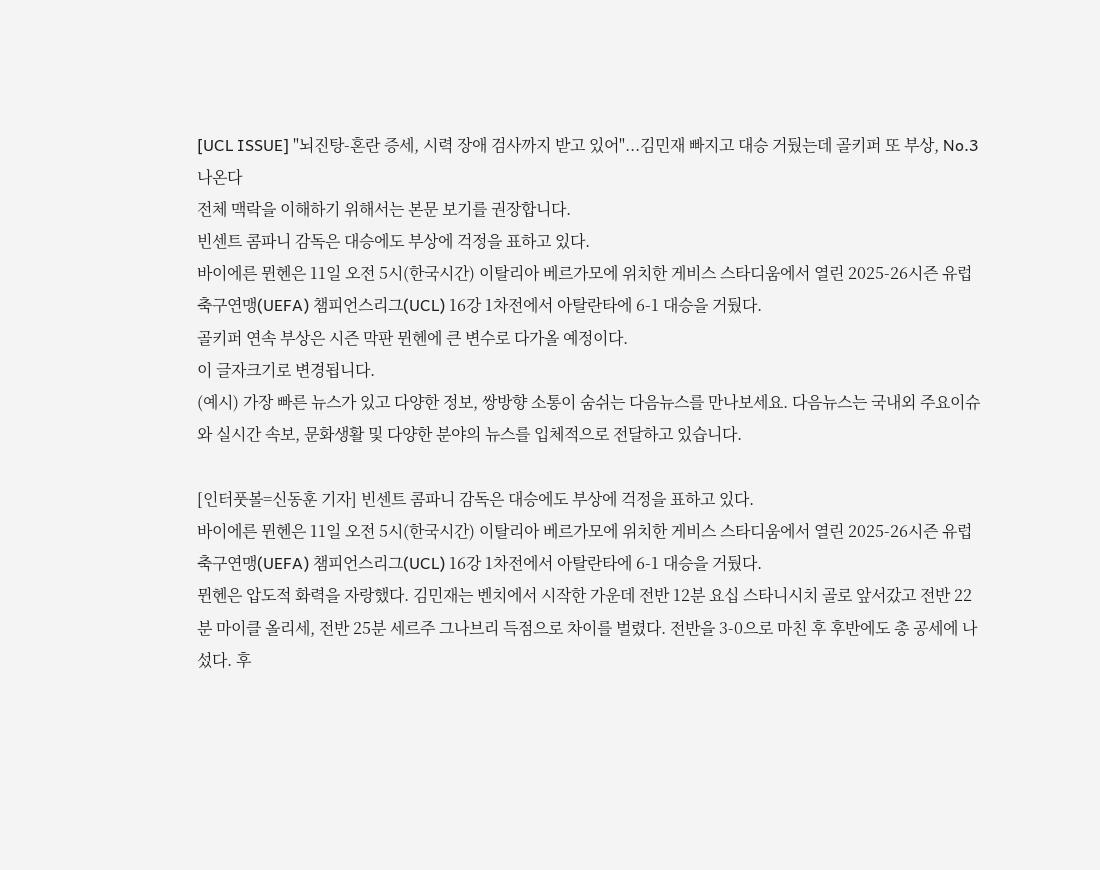[UCL ISSUE] "뇌진탕-혼란 증세, 시력 장애 검사까지 받고 있어"...김민재 빠지고 대승 거뒀는데 골키퍼 또 부상, No.3 나온다
전체 맥락을 이해하기 위해서는 본문 보기를 권장합니다.
빈센트 콤파니 감독은 대승에도 부상에 걱정을 표하고 있다.
바이에른 뮌헨은 11일 오전 5시(한국시간) 이탈리아 베르가모에 위치한 게비스 스타디움에서 열린 2025-26시즌 유럽축구연맹(UEFA) 챔피언스리그(UCL) 16강 1차전에서 아탈란타에 6-1 대승을 거뒀다.
골키퍼 연속 부상은 시즌 막판 뮌헨에 큰 변수로 다가올 예정이다.
이 글자크기로 변경됩니다.
(예시) 가장 빠른 뉴스가 있고 다양한 정보, 쌍방향 소통이 숨쉬는 다음뉴스를 만나보세요. 다음뉴스는 국내외 주요이슈와 실시간 속보, 문화생활 및 다양한 분야의 뉴스를 입체적으로 전달하고 있습니다.

[인터풋볼=신동훈 기자] 빈센트 콤파니 감독은 대승에도 부상에 걱정을 표하고 있다.
바이에른 뮌헨은 11일 오전 5시(한국시간) 이탈리아 베르가모에 위치한 게비스 스타디움에서 열린 2025-26시즌 유럽축구연맹(UEFA) 챔피언스리그(UCL) 16강 1차전에서 아탈란타에 6-1 대승을 거뒀다.
뮌헨은 압도적 화력을 자랑했다. 김민재는 벤치에서 시작한 가운데 전반 12분 요십 스타니시치 골로 앞서갔고 전반 22분 마이클 올리세, 전반 25분 세르주 그나브리 득점으로 차이를 벌렸다. 전반을 3-0으로 마친 후 후반에도 총 공세에 나섰다. 후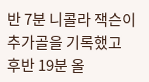반 7분 니콜라 잭슨이 추가골을 기록했고 후반 19분 올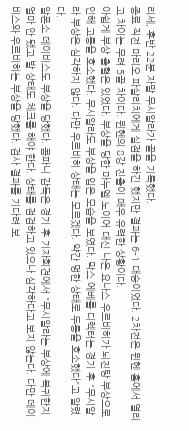리세, 후반 22분 자말 무시알라가 골을 기록했다.
종료 직전 마리오 파살리치에게 실점을 하긴 했지만 결과는 6-1 대승이었다. 2차전은 뮌헨 홈에서 열리고 차이는 무려 5골 차이다. 뮌헨의 8강 진출이 매우 유력한 상황이다.
아쉽게 부상 출혈은 있었다. 부상을 당한 마누엘 노이어 대신 나온 요나스 우르비히가 뇌진탕 부상으로 인해 고통을 호소했다. 무시알라도 부상을 입은 모습을 보였다. 막스 에베를 디렉터는 경기 후 "무시알라 부상은 심각하지 않다. 다만 우르비히 상태는 모르겠다. 약간 멍한 상태로 두통을 호소했다"고 알렸다.
알폰소 데이비스도 부상을 당했다. 콤파니 감독은 경기 후 기자회견에서 "무시알라는 부상에 복귀한지 얼마 안 됐고 발 상태도 체크를 해야 한다. 상태를 점검하고 있으나 심각하다고 보지 않는다. 다만 데이비스와 우르비히는 부상을 당했다. 검사 결과를 기다려 보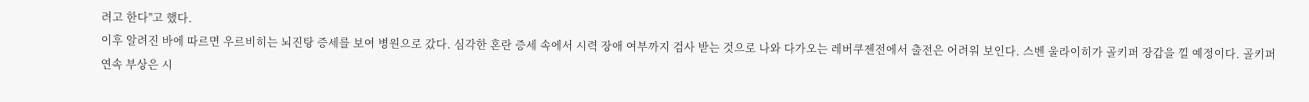려고 한다"고 했다.
이후 알려진 바에 따르면 우르비히는 뇌진탕 증세를 보여 병원으로 갔다. 심각한 혼란 증세 속에서 시력 장애 여부까지 검사 받는 것으로 나와 다가오는 레버쿠젠전에서 출전은 어려워 보인다. 스벤 울라이히가 골키퍼 장갑을 낄 예정이다. 골키퍼 연속 부상은 시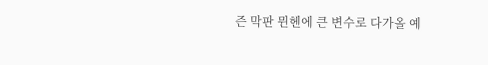즌 막판 뮌헨에 큰 변수로 다가올 예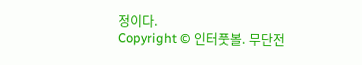정이다.
Copyright © 인터풋볼. 무단전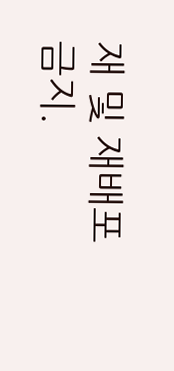재 및 재배포 금지.